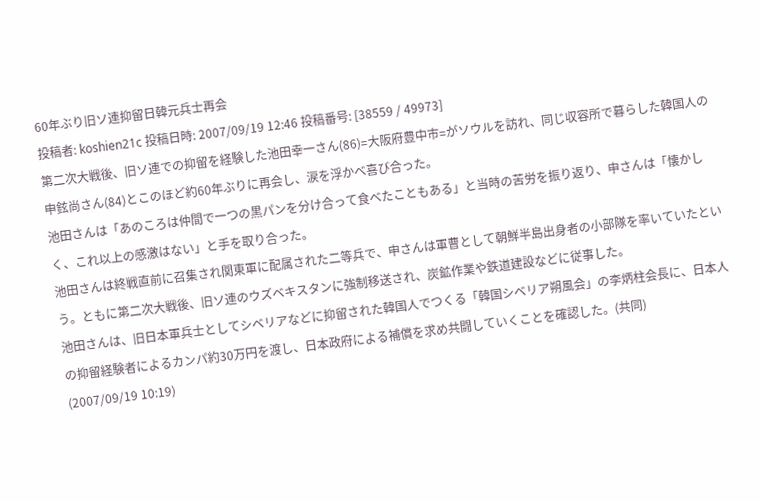60年ぶり旧ソ連抑留日韓元兵士再会
投稿者: koshien21c 投稿日時: 2007/09/19 12:46 投稿番号: [38559 / 49973]
第二次大戦後、旧ソ連での抑留を経験した池田幸一さん(86)=大阪府豊中市=がソウルを訪れ、同じ収容所で暮らした韓国人の申鉉尚さん(84)とこのほど約60年ぶりに再会し、涙を浮かべ喜び合った。
池田さんは「あのころは仲間で一つの黒パンを分け合って食べたこともある」と当時の苦労を振り返り、申さんは「懐かしく、これ以上の感激はない」と手を取り合った。
池田さんは終戦直前に召集され関東軍に配属された二等兵で、申さんは軍曹として朝鮮半島出身者の小部隊を率いていたという。ともに第二次大戦後、旧ソ連のウズベキスタンに強制移送され、炭鉱作業や鉄道建設などに従事した。
池田さんは、旧日本軍兵士としてシベリアなどに抑留された韓国人でつくる「韓国シベリア朔風会」の李炳柱会長に、日本人の抑留経験者によるカンパ約30万円を渡し、日本政府による補償を求め共闘していくことを確認した。(共同)
(2007/09/19 10:19)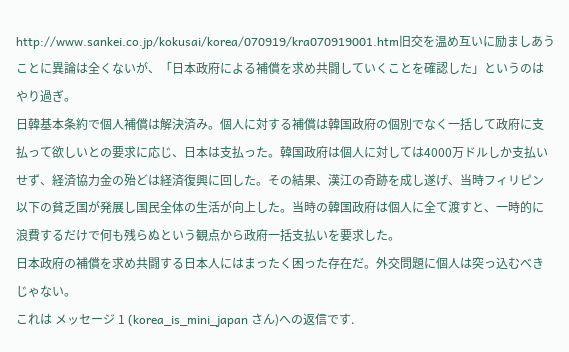http://www.sankei.co.jp/kokusai/korea/070919/kra070919001.htm旧交を温め互いに励ましあうことに異論は全くないが、「日本政府による補償を求め共闘していくことを確認した」というのはやり過ぎ。
日韓基本条約で個人補償は解決済み。個人に対する補償は韓国政府の個別でなく一括して政府に支払って欲しいとの要求に応じ、日本は支払った。韓国政府は個人に対しては4000万ドルしか支払いせず、経済協力金の殆どは経済復興に回した。その結果、漢江の奇跡を成し遂げ、当時フィリピン以下の貧乏国が発展し国民全体の生活が向上した。当時の韓国政府は個人に全て渡すと、一時的に浪費するだけで何も残らぬという観点から政府一括支払いを要求した。
日本政府の補償を求め共闘する日本人にはまったく困った存在だ。外交問題に個人は突っ込むべきじゃない。
これは メッセージ 1 (korea_is_mini_japan さん)への返信です.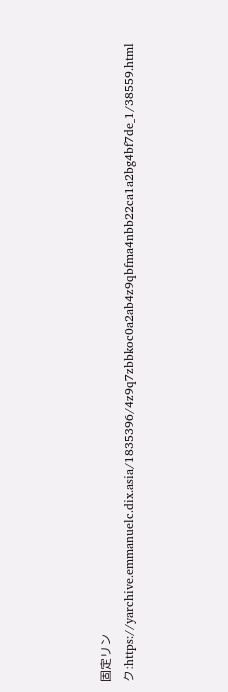固定リンク:https://yarchive.emmanuelc.dix.asia/1835396/4z9q7zbbkoc0a2ab4z9qbfma4nbb22ca1a2bg4bf7de_1/38559.html